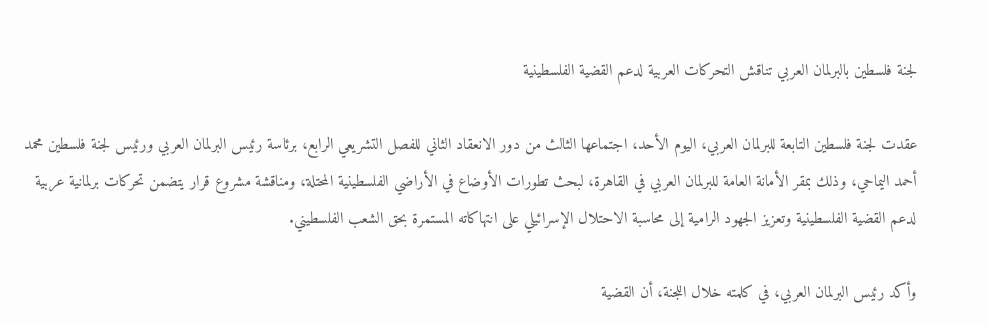لجنة فلسطين بالبرلمان العربي تناقش التحركات العربية لدعم القضية الفلسطينية

عقدت لجنة فلسطين التابعة للبرلمان العربي، اليوم الأحد، اجتماعها الثالث من دور الانعقاد الثاني للفصل التشريعي الرابع، برئاسة رئيس البرلمان العربي ورئيس لجنة فلسطين محمد أحمد اليماحي، وذلك بمقر الأمانة العامة للبرلمان العربي في القاهرة، لبحث تطورات الأوضاع في الأراضي الفلسطينية المحتلة، ومناقشة مشروع قرار يتضمن تحركات برلمانية عربية لدعم القضية الفلسطينية وتعزيز الجهود الرامية إلى محاسبة الاحتلال الإسرائيلي على انتهاكاته المستمرة بحق الشعب الفلسطيني.

وأكد رئيس البرلمان العربي، في كلمته خلال اللجنة، أن القضية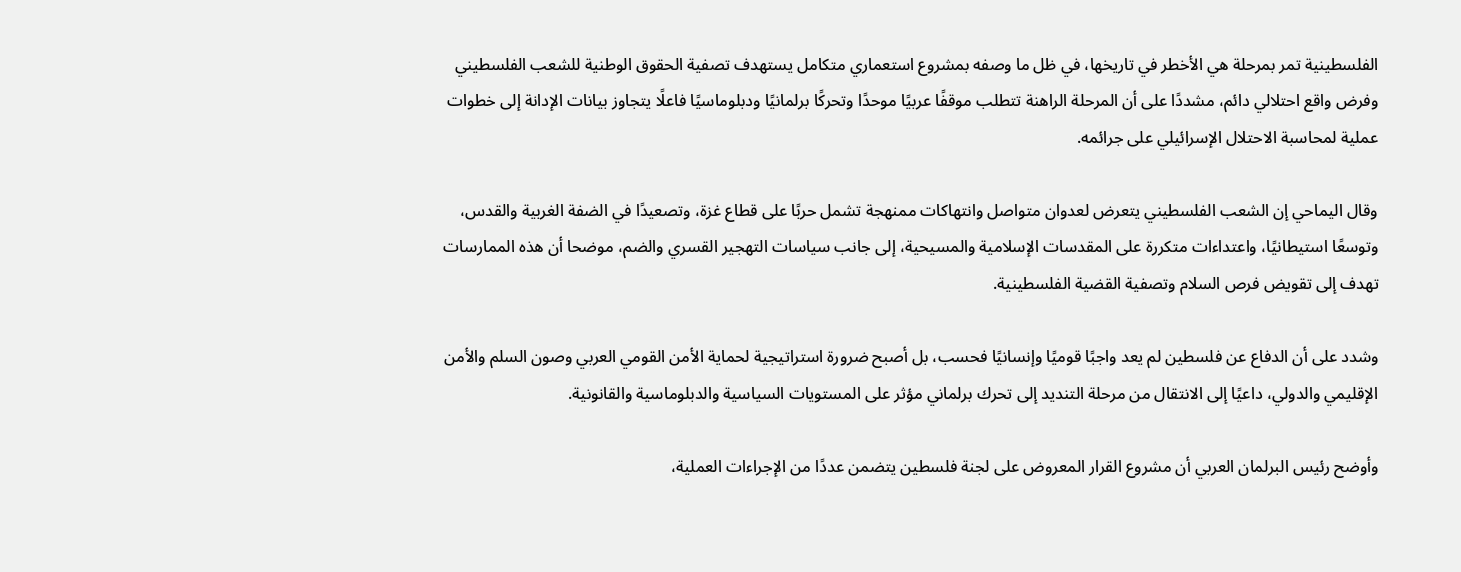الفلسطينية تمر بمرحلة هي الأخطر في تاريخها، في ظل ما وصفه بمشروع استعماري متكامل يستهدف تصفية الحقوق الوطنية للشعب الفلسطيني وفرض واقع احتلالي دائم، مشددًا على أن المرحلة الراهنة تتطلب موقفًا عربيًا موحدًا وتحركًا برلمانيًا ودبلوماسيًا فاعلًا يتجاوز بيانات الإدانة إلى خطوات عملية لمحاسبة الاحتلال الإسرائيلي على جرائمه.

وقال اليماحي إن الشعب الفلسطيني يتعرض لعدوان متواصل وانتهاكات ممنهجة تشمل حربًا على قطاع غزة، وتصعيدًا في الضفة الغربية والقدس، وتوسعًا استيطانيًا، واعتداءات متكررة على المقدسات الإسلامية والمسيحية، إلى جانب سياسات التهجير القسري والضم، موضحا أن هذه الممارسات تهدف إلى تقويض فرص السلام وتصفية القضية الفلسطينية.

وشدد على أن الدفاع عن فلسطين لم يعد واجبًا قوميًا وإنسانيًا فحسب، بل أصبح ضرورة استراتيجية لحماية الأمن القومي العربي وصون السلم والأمن الإقليمي والدولي، داعيًا إلى الانتقال من مرحلة التنديد إلى تحرك برلماني مؤثر على المستويات السياسية والدبلوماسية والقانونية.

وأوضح رئيس البرلمان العربي أن مشروع القرار المعروض على لجنة فلسطين يتضمن عددًا من الإجراءات العملية،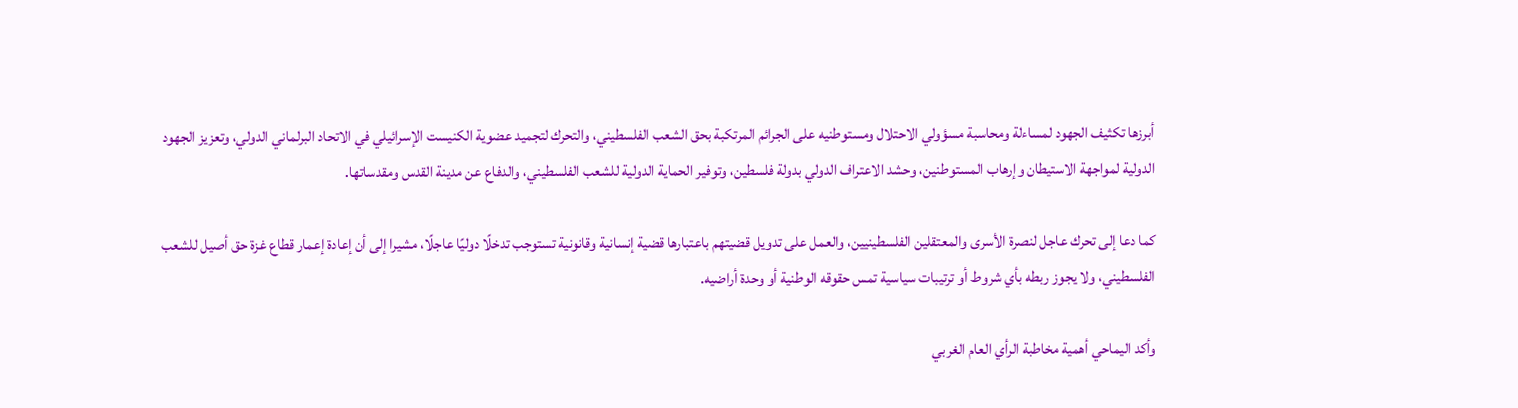أبرزها تكثيف الجهود لمساءلة ومحاسبة مسؤولي الاحتلال ومستوطنيه على الجرائم المرتكبة بحق الشعب الفلسطيني، والتحرك لتجميد عضوية الكنيست الإسرائيلي في الاتحاد البرلماني الدولي، وتعزيز الجهود الدولية لمواجهة الاستيطان وإرهاب المستوطنين، وحشد الاعتراف الدولي بدولة فلسطين، وتوفير الحماية الدولية للشعب الفلسطيني، والدفاع عن مدينة القدس ومقدساتها.

كما دعا إلى تحرك عاجل لنصرة الأسرى والمعتقلين الفلسطينيين، والعمل على تدويل قضيتهم باعتبارها قضية إنسانية وقانونية تستوجب تدخلًا دوليًا عاجلًا، مشيرا إلى أن إعادة إعمار قطاع غزة حق أصيل للشعب الفلسطيني، ولا يجوز ربطه بأي شروط أو ترتيبات سياسية تمس حقوقه الوطنية أو وحدة أراضيه.

وأكد اليماحي أهمية مخاطبة الرأي العام الغربي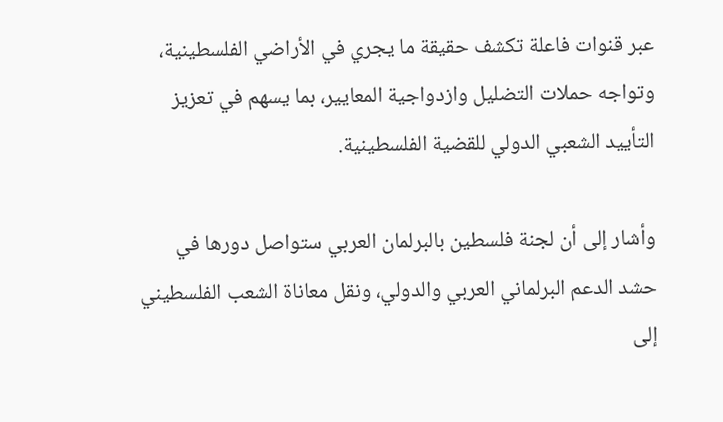عبر قنوات فاعلة تكشف حقيقة ما يجري في الأراضي الفلسطينية، وتواجه حملات التضليل وازدواجية المعايير، بما يسهم في تعزيز التأييد الشعبي الدولي للقضية الفلسطينية.

وأشار إلى أن لجنة فلسطين بالبرلمان العربي ستواصل دورها في حشد الدعم البرلماني العربي والدولي، ونقل معاناة الشعب الفلسطيني إلى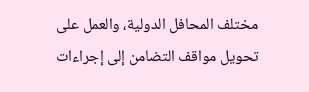مختلف المحافل الدولية، والعمل على تحويل مواقف التضامن إلى إجراءات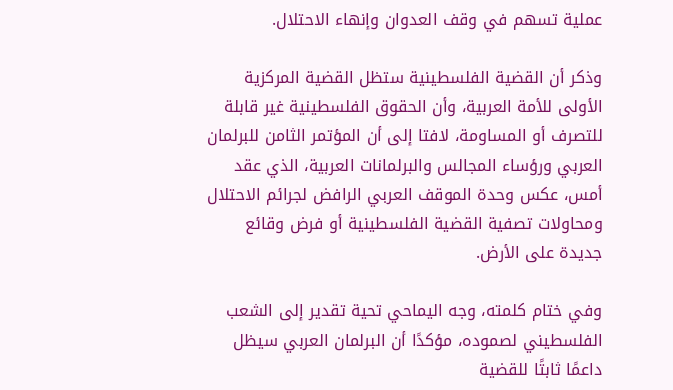عملية تسهم في وقف العدوان وإنهاء الاحتلال.

وذكر أن القضية الفلسطينية ستظل القضية المركزية الأولى للأمة العربية، وأن الحقوق الفلسطينية غير قابلة للتصرف أو المساومة، لافتا إلى أن المؤتمر الثامن للبرلمان العربي ورؤساء المجالس والبرلمانات العربية، الذي عقد أمس، عكس وحدة الموقف العربي الرافض لجرائم الاحتلال ومحاولات تصفية القضية الفلسطينية أو فرض وقائع جديدة على الأرض.

وفي ختام كلمته، وجه اليماحي تحية تقدير إلى الشعب الفلسطيني لصموده، مؤكدًا أن البرلمان العربي سيظل داعمًا ثابتًا للقضية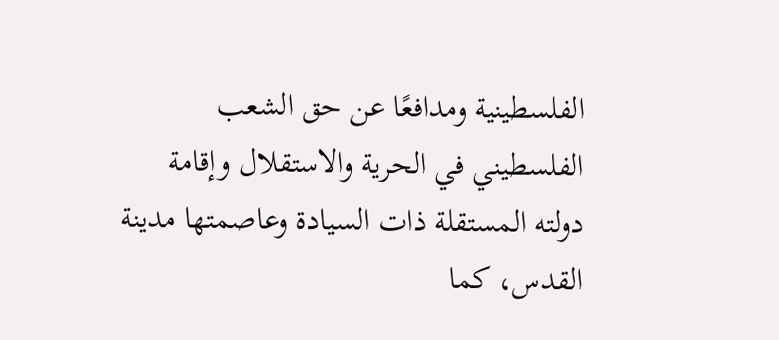الفلسطينية ومدافعًا عن حق الشعب الفلسطيني في الحرية والاستقلال وإقامة دولته المستقلة ذات السيادة وعاصمتها مدينة القدس، كما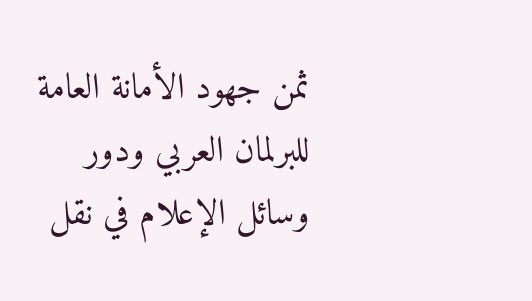ثمن جهود الأمانة العامة للبرلمان العربي ودور وسائل الإعلام في نقل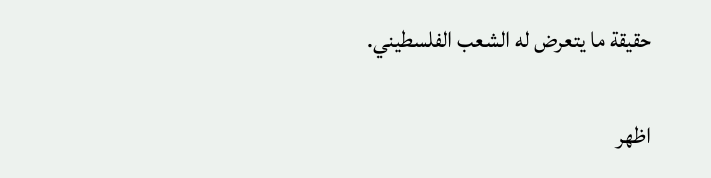حقيقة ما يتعرض له الشعب الفلسطيني.

اظهر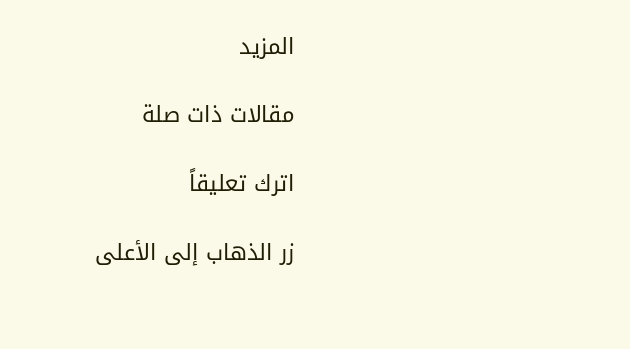المزيد

مقالات ذات صلة

اترك تعليقاً

زر الذهاب إلى الأعلى